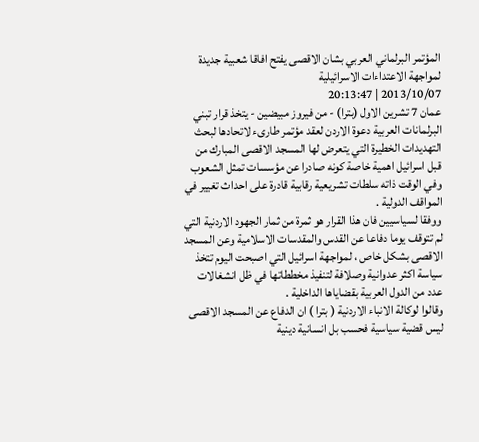المؤتمر البرلماني العربي بشان الاقصى يفتح افاقا شعبية جديدة لمواجهة الاعتداءات الاسرائيلية
2013/10/07 | 20:13:47
عمان 7 تشرين الاول (بترا) - من فيروز مبيضين - يتخذ قرار تبني البرلمانات العربية دعوة الاردن لعقد مؤتمر طارىء لاتحادها لبحث التهديدات الخطيرة التي يتعرض لها المسجد الاقصى المبارك من قبل اسرائيل اهمية خاصة كونه صادرا عن مؤسسات تمثل الشعوب وفي الوقت ذاته سلطات تشريعية رقابية قادرة على احداث تغيير في المواقف الدولية .
ووفقا لسياسيين فان هذا القرار هو ثمرة من ثمار الجهود الاردنية التي لم تتوقف يوما دفاعا عن القدس والمقدسات الاسلامية وعن المسجد الاقصى بشكل خاص ، لمواجهة اسرائيل التي اصبحت اليوم تتخذ سياسة اكثر عدوانية وصلافة لتنفيذ مخططاتها في ظل انشغالات عدد من الدول العربية بقضاياها الداخلية .
وقالوا لوكالة الانباء الاردنية ( بترا ) ان الدفاع عن المسجد الاقصى ليس قضية سياسية فحسب بل انسانية دينية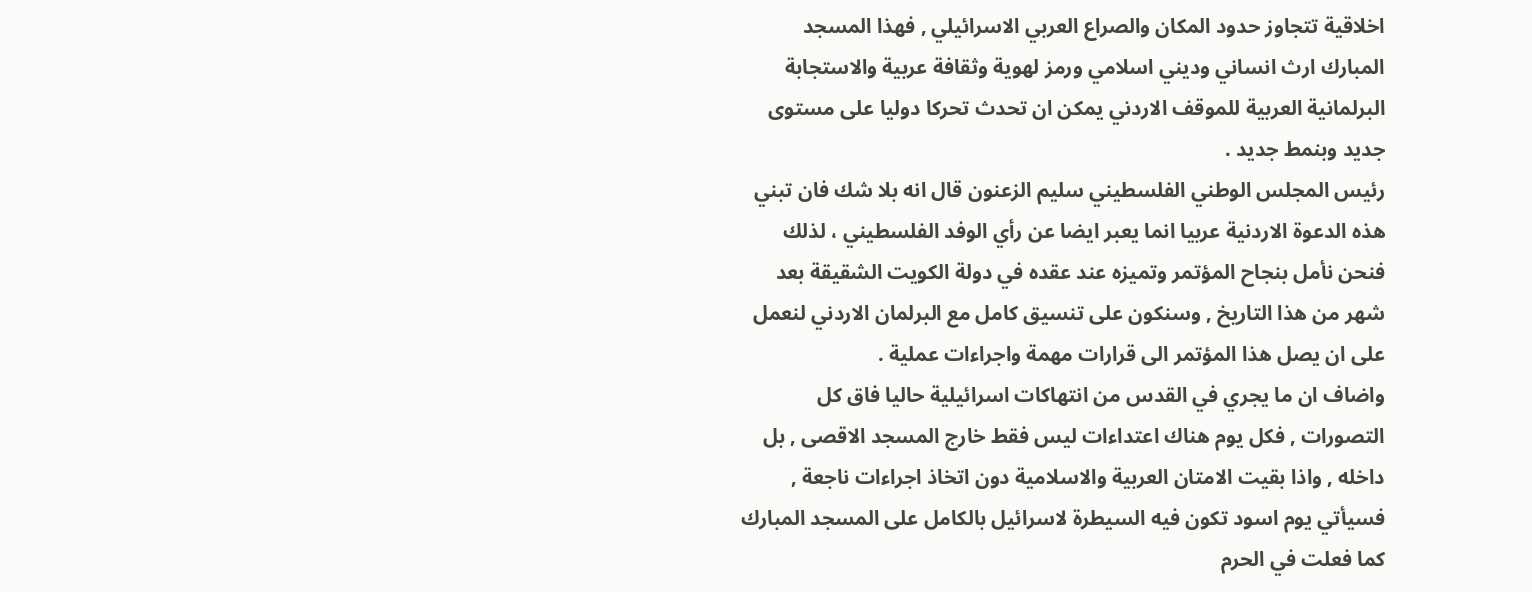اخلاقية تتجاوز حدود المكان والصراع العربي الاسرائيلي , فهذا المسجد المبارك ارث انساني وديني اسلامي ورمز لهوية وثقافة عربية والاستجابة البرلمانية العربية للموقف الاردني يمكن ان تحدث تحركا دوليا على مستوى جديد وبنمط جديد .
رئيس المجلس الوطني الفلسطيني سليم الزعنون قال انه بلا شك فان تبني هذه الدعوة الاردنية عربيا انما يعبر ايضا عن رأي الوفد الفلسطيني ، لذلك فنحن نأمل بنجاح المؤتمر وتميزه عند عقده في دولة الكويت الشقيقة بعد شهر من هذا التاريخ , وسنكون على تنسيق كامل مع البرلمان الاردني لنعمل على ان يصل هذا المؤتمر الى قرارات مهمة واجراءات عملية .
واضاف ان ما يجري في القدس من انتهاكات اسرائيلية حاليا فاق كل التصورات , فكل يوم هناك اعتداءات ليس فقط خارج المسجد الاقصى , بل داخله , واذا بقيت الامتان العربية والاسلامية دون اتخاذ اجراءات ناجعة , فسيأتي يوم اسود تكون فيه السيطرة لاسرائيل بالكامل على المسجد المبارك كما فعلت في الحرم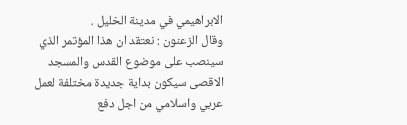الابراهيمي في مدينة الخليل .
وقال الزعنون : نعتقد ان هذا المؤتمر الذي سينصب على موضوع القدس والمسجد الاقصى سيكون بداية جديدة مختلفة لعمل عربي واسلامي من اجل دفع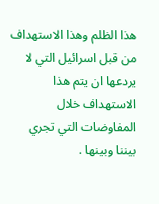هذا الظلم وهذا الاستهداف من قبل اسرائيل التي لا يردعها ان يتم هذا الاستهداف خلال المفاوضات التي تجري بيننا وبينها .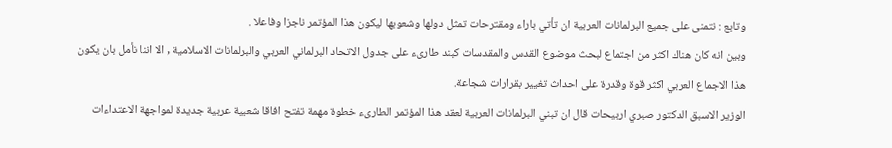وتابع : نتمنى على جميع البرلمانات العربية ان تأتي باراء ومقترحات تمثل دولها وشعوبها ليكون هذا المؤتمر ناجزا وفاعلا .
وبين انه كان هناك اكثر من اجتماع لبحث موضوع القدس والمقدسات كبند طارىء على جدول الاتحاد البرلماني العربي والبرلمانات الاسلامية , الا اننا نأمل بان يكون هذا الاجماع العربي اكثر قوة وقدرة على احداث تغيير بقرارات شجاعة.
الوزير الاسبق الدكتور صبري اربيحات قال ان تبني البرلمانات العربية لعقد هذا المؤتمر الطارىء خطوة مهمة تفتح افاقا شعبية عربية جديدة لمواجهة الاعتداءات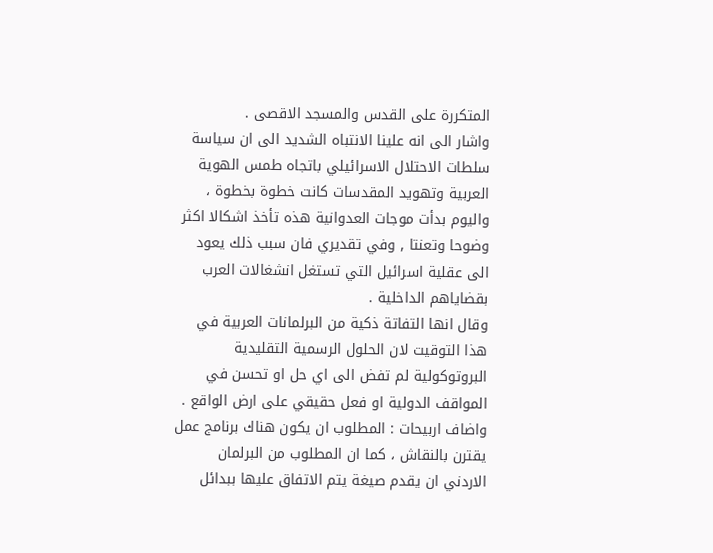المتكررة على القدس والمسجد الاقصى .
واشار الى انه علينا الانتباه الشديد الى ان سياسة سلطات الاحتلال الاسرائيلي باتجاه طمس الهوية العربية وتهويد المقدسات كانت خطوة بخطوة ، واليوم بدأت موجات العدوانية هذه تأخذ اشكالا اكثر وضوحا وتعنتا , وفي تقديري فان سبب ذلك يعود الى عقلية اسرائيل التي تستغل انشغالات العرب بقضاياهم الداخلية .
وقال انها التفاتة ذكية من البرلمانات العربية في هذا التوقيت لان الحلول الرسمية التقليدية البروتوكولية لم تفض الى اي حل او تحسن في المواقف الدولية او فعل حقيقي على ارض الواقع .
واضاف اربيحات : المطلوب ان يكون هناك برنامج عمل يقترن بالنقاش ، كما ان المطلوب من البرلمان الاردني ان يقدم صيغة يتم الاتفاق عليها ببدائل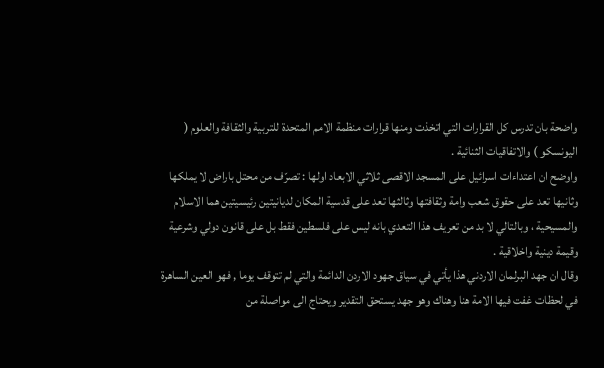واضحة بان تدرس كل القرارات التي اتخذت ومنها قرارات منظمة الامم المتحدة للتربية والثقافة والعلوم ( اليونسكو ) والاتفاقيات الثنائية .
واوضح ان اعتداءات اسرائيل على المسجد الاقصى ثلاثي الابعاد اولها : تصرّف من محتل باراض لا يملكها وثانيها تعد على حقوق شعب وامة وثقافتها وثالثها تعد على قدسية المكان لديانيتين رئيسيتين هما الاسلام والمسيحية ، وبالتالي لا بد من تعريف هذا التعدي بانه ليس على فلسطين فقط بل على قانون دولي وشرعية وقيمة دينية واخلاقية .
وقال ان جهد البرلمان الاردني هذا يأتي في سياق جهود الاردن الدائمة والتي لم تتوقف يوما , فهو العين الساهرة في لحظات غفت فيها الامة هنا وهناك وهو جهد يستحق التقدير ويحتاج الى مواصلة من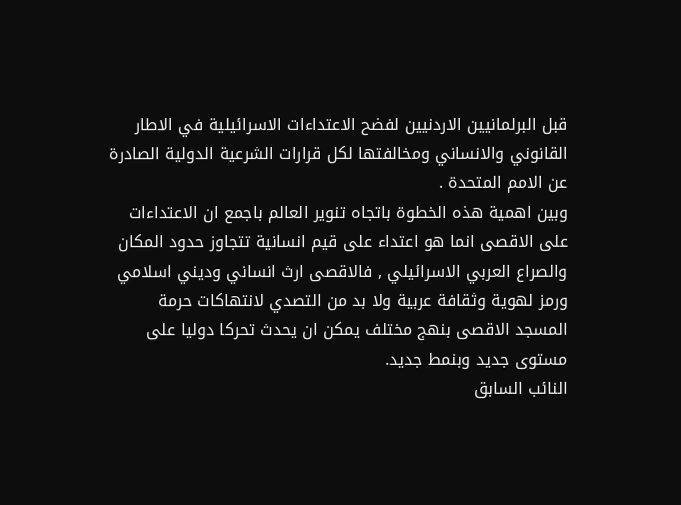قبل البرلمانيين الاردنيين لفضح الاعتداءات الاسرائيلية في الاطار القانوني والانساني ومخالفتها لكل قرارات الشرعية الدولية الصادرة عن الامم المتحدة .
وبين اهمية هذه الخطوة باتجاه تنوير العالم باجمع ان الاعتداءات على الاقصى انما هو اعتداء على قيم انسانية تتجاوز حدود المكان والصراع العربي الاسرائيلي , فالاقصى ارث انساني وديني اسلامي ورمز لهوية وثقافة عربية ولا بد من التصدي لانتهاكات حرمة المسجد الاقصى بنهج مختلف يمكن ان يحدث تحركا دوليا على مستوى جديد وبنمط جديد.
النائب السابق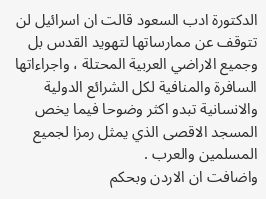الدكتورة ادب السعود قالت ان اسرائيل لن تتوقف عن ممارساتها لتهويد القدس بل وجميع الاراضي العربية المحتلة ، واجراءاتها السافرة والمنافية لكل الشرائع الدولية والانسانية تبدو اكثر وضوحا فيما يخص المسجد الاقصى الذي يمثل رمزا لجميع المسلمين والعرب .
واضافت ان الاردن وبحكم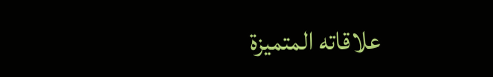علاقاته المتميزة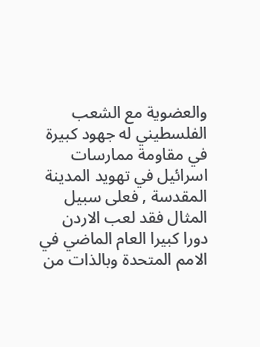والعضوية مع الشعب الفلسطيني له جهود كبيرة في مقاومة ممارسات اسرائيل في تهويد المدينة المقدسة , فعلى سبيل المثال فقد لعب الاردن دورا كبيرا العام الماضي في الامم المتحدة وبالذات من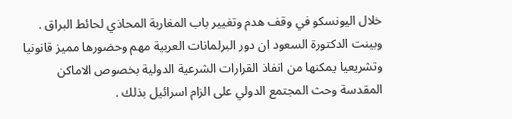خلال اليونسكو في وقف هدم وتغيير باب المغاربة المحاذي لحائط البراق .
وبينت الدكتورة السعود ان دور البرلمانات العربية مهم وحضورها مميز قانونيا وتشريعيا يمكنها من انفاذ القرارات الشرعية الدولية بخصوص الاماكن المقدسة وحث المجتمع الدولي على الزام اسرائيل بذلك .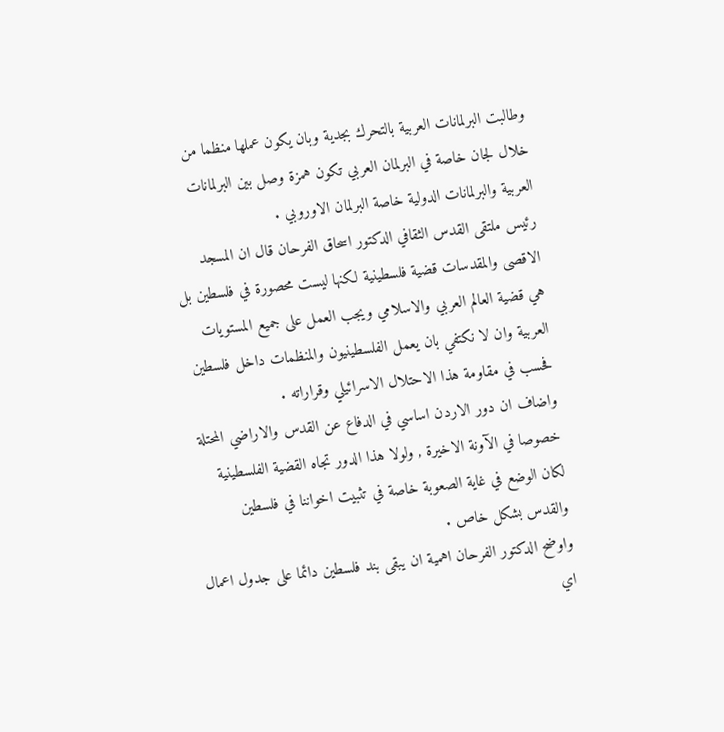وطالبت البرلمانات العربية بالتحرك بجدية وبان يكون عملها منظما من خلال لجان خاصة في البرلمان العربي تكون همزة وصل بين البرلمانات العربية والبرلمانات الدولية خاصة البرلمان الاوروبي .
رئيس ملتقى القدس الثقافي الدكتور اسحاق الفرحان قال ان المسجد الاقصى والمقدسات قضية فلسطينية لكنها ليست محصورة في فلسطين بل هي قضية العالم العربي والاسلامي ويجب العمل على جميع المستويات العربية وان لا نكتفي بان يعمل الفلسطينيون والمنظمات داخل فلسطين فحسب في مقاومة هذا الاحتلال الاسرائيلي وقراراته .
واضاف ان دور الاردن اساسي في الدفاع عن القدس والاراضي المحتلة خصوصا في الآونة الاخيرة , ولولا هذا الدور تجاه القضية الفلسطينية لكان الوضع في غاية الصعوبة خاصة في تثبيت اخواننا في فلسطين والقدس بشكل خاص .
واوضح الدكتور الفرحان اهمية ان يبقى بند فلسطين دائما على جدول اعمال اي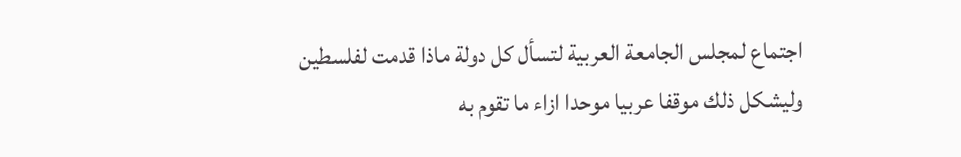اجتماع لمجلس الجامعة العربية لتسأل كل دولة ماذا قدمت لفلسطين وليشكل ذلك موقفا عربيا موحدا ازاء ما تقوم به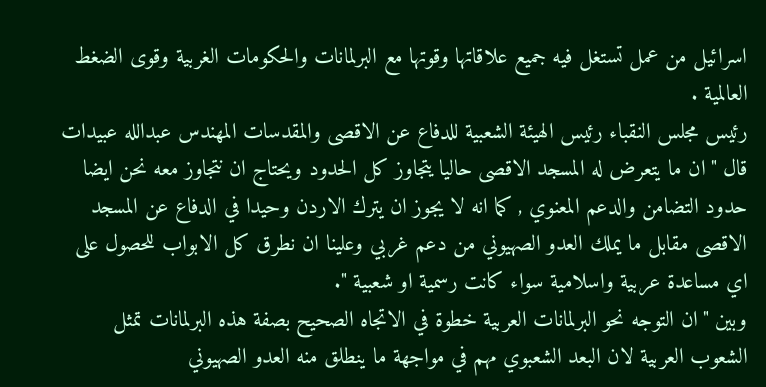اسرائيل من عمل تستغل فيه جميع علاقاتها وقوتها مع البرلمانات والحكومات الغربية وقوى الضغط العالمية .
رئيس مجلس النقباء رئيس الهيئة الشعبية للدفاع عن الاقصى والمقدسات المهندس عبدالله عبيدات قال "ان ما يتعرض له المسجد الاقصى حاليا يتجاوز كل الحدود ويحتاج ان نتجاوز معه نحن ايضا حدود التضامن والدعم المعنوي , كما انه لا يجوز ان يترك الاردن وحيدا في الدفاع عن المسجد الاقصى مقابل ما يملك العدو الصهيوني من دعم غربي وعلينا ان نطرق كل الابواب للحصول على اي مساعدة عربية واسلامية سواء كانت رسمية او شعبية ".
وبين "ان التوجه نحو البرلمانات العربية خطوة في الاتجاه الصحيح بصفة هذه البرلمانات تمثل الشعوب العربية لان البعد الشعبوي مهم في مواجهة ما ينطلق منه العدو الصهيوني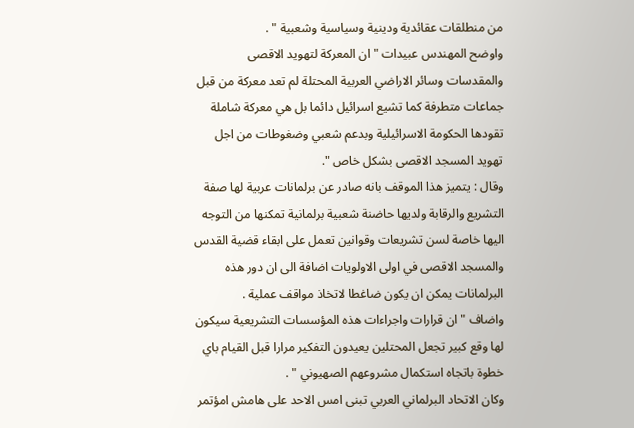من منطلقات عقائدية ودينية وسياسية وشعبية " .
واوضح المهندس عبيدات "ان المعركة لتهويد الاقصى والمقدسات وسائر الاراضي العربية المحتلة لم تعد معركة من قبل جماعات متطرفة كما تشيع اسرائيل دائما بل هي معركة شاملة تقودها الحكومة الاسرائيلية وبدعم شعبي وضغوطات من اجل تهويد المسجد الاقصى بشكل خاص ".
وقال : يتميز هذا الموقف بانه صادر عن برلمانات عربية لها صفة التشريع والرقابة ولديها حاضنة شعبية برلمانية تمكنها من التوجه اليها خاصة لسن تشريعات وقوانين تعمل على ابقاء قضية القدس والمسجد الاقصى في اولى الاولويات اضافة الى ان دور هذه البرلمانات يمكن ان يكون ضاغطا لاتخاذ مواقف عملية .
واضاف "ان قرارات واجراءات هذه المؤسسات التشريعية سيكون لها وقع كبير تجعل المحتلين يعيدون التفكير مرارا قبل القيام باي خطوة باتجاه استكمال مشروعهم الصهيوني " .
وكان الاتحاد البرلماني العربي تبنى امس الاحد على هامش امؤتمر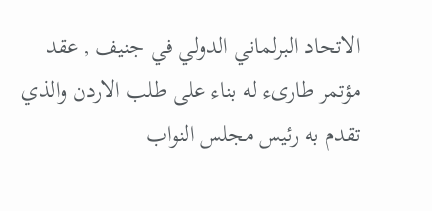الاتحاد البرلماني الدولي في جنيف , عقد مؤتمر طارىء له بناء على طلب الاردن والذي تقدم به رئيس مجلس النواب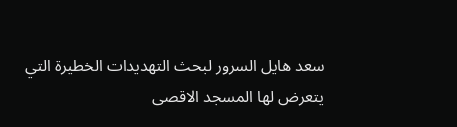سعد هايل السرور لبحث التهديدات الخطيرة التي يتعرض لها المسجد الاقصى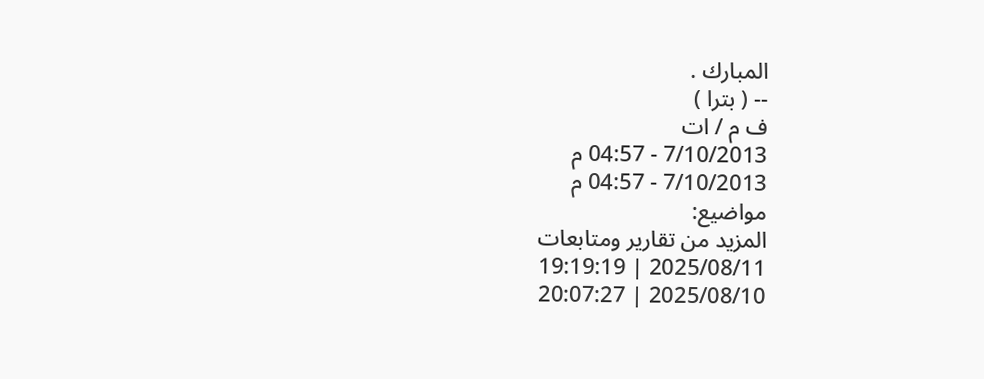المبارك .
-- ( بترا )
ف م / ات
7/10/2013 - 04:57 م
7/10/2013 - 04:57 م
مواضيع:
المزيد من تقارير ومتابعات
2025/08/11 | 19:19:19
2025/08/10 | 20:07:27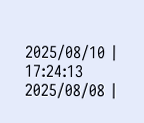2025/08/10 | 17:24:13
2025/08/08 |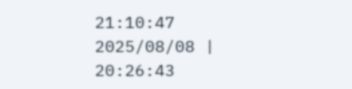21:10:47
2025/08/08 | 20:26:43